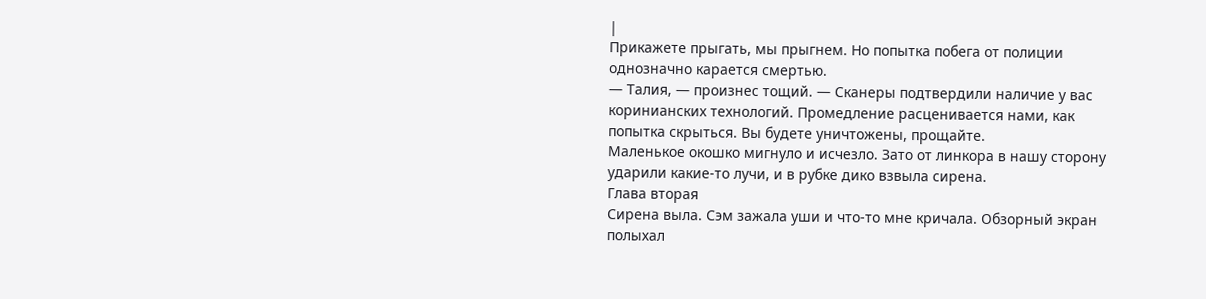|
Прикажете прыгать, мы прыгнем. Но попытка побега от полиции однозначно карается смертью.
— Талия, — произнес тощий. — Сканеры подтвердили наличие у вас коринианских технологий. Промедление расценивается нами, как попытка скрыться. Вы будете уничтожены, прощайте.
Маленькое окошко мигнуло и исчезло. Зато от линкора в нашу сторону ударили какие-то лучи, и в рубке дико взвыла сирена.
Глава вторая
Сирена выла. Сэм зажала уши и что-то мне кричала. Обзорный экран полыхал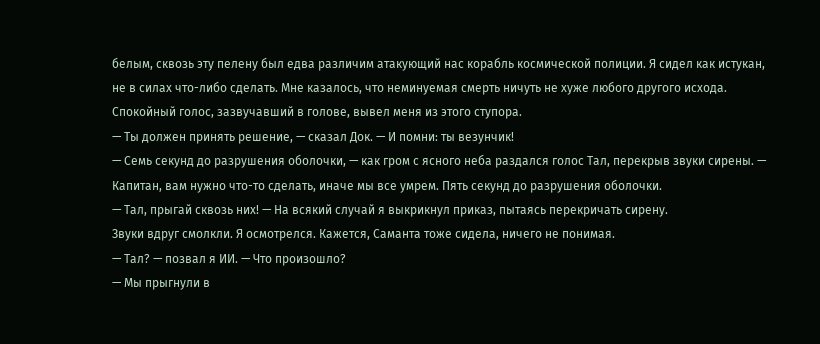белым, сквозь эту пелену был едва различим атакующий нас корабль космической полиции. Я сидел как истукан, не в силах что-либо сделать. Мне казалось, что неминуемая смерть ничуть не хуже любого другого исхода. Спокойный голос, зазвучавший в голове, вывел меня из этого ступора.
— Ты должен принять решение, — сказал Док. — И помни: ты везунчик!
— Семь секунд до разрушения оболочки, — как гром с ясного неба раздался голос Тал, перекрыв звуки сирены. — Капитан, вам нужно что-то сделать, иначе мы все умрем. Пять секунд до разрушения оболочки.
— Тал, прыгай сквозь них! — На всякий случай я выкрикнул приказ, пытаясь перекричать сирену.
Звуки вдруг смолкли. Я осмотрелся. Кажется, Саманта тоже сидела, ничего не понимая.
— Тал? — позвал я ИИ. — Что произошло?
— Мы прыгнули в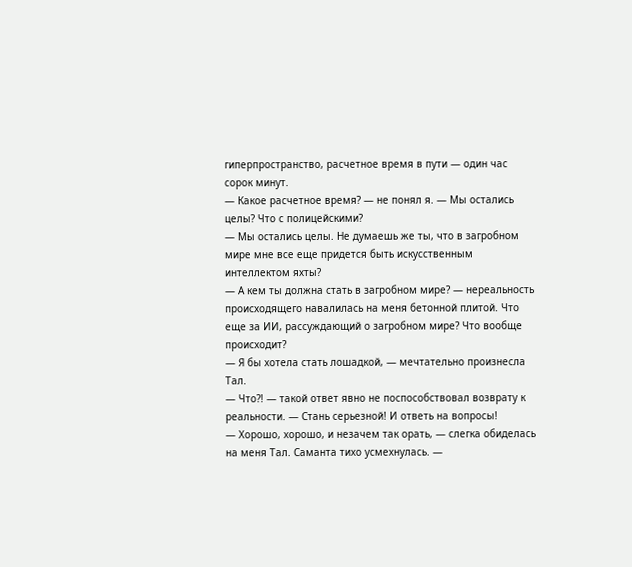гиперпространство, расчетное время в пути — один час сорок минут.
— Какое расчетное время? — не понял я. — Мы остались целы? Что с полицейскими?
— Мы остались целы. Не думаешь же ты, что в загробном мире мне все еще придется быть искусственным интеллектом яхты?
— А кем ты должна стать в загробном мире? — нереальность происходящего навалилась на меня бетонной плитой. Что еще за ИИ, рассуждающий о загробном мире? Что вообще происходит?
— Я бы хотела стать лошадкой, — мечтательно произнесла Тал.
— Что?! — такой ответ явно не поспособствовал возврату к реальности. — Стань серьезной! И ответь на вопросы!
— Хорошо, хорошо, и незачем так орать, — слегка обиделась на меня Тал. Саманта тихо усмехнулась. —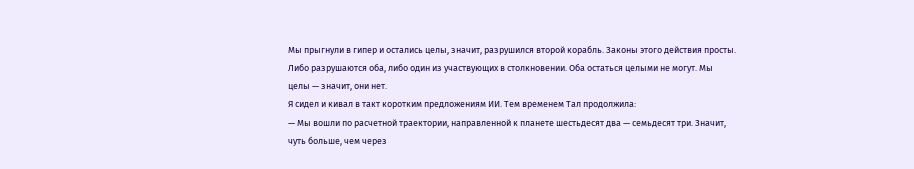Мы прыгнули в гипер и остались целы, значит, разрушился второй корабль. Законы этого действия просты. Либо разрушаются оба, либо один из участвующих в столкновении. Оба остаться целыми не могут. Мы целы — значит, они нет.
Я сидел и кивал в такт коротким предложениям ИИ. Тем временем Тал продолжила:
— Мы вошли по расчетной траектории, направленной к планете шестьдесят два — семьдесят три. Значит, чуть больше, чем через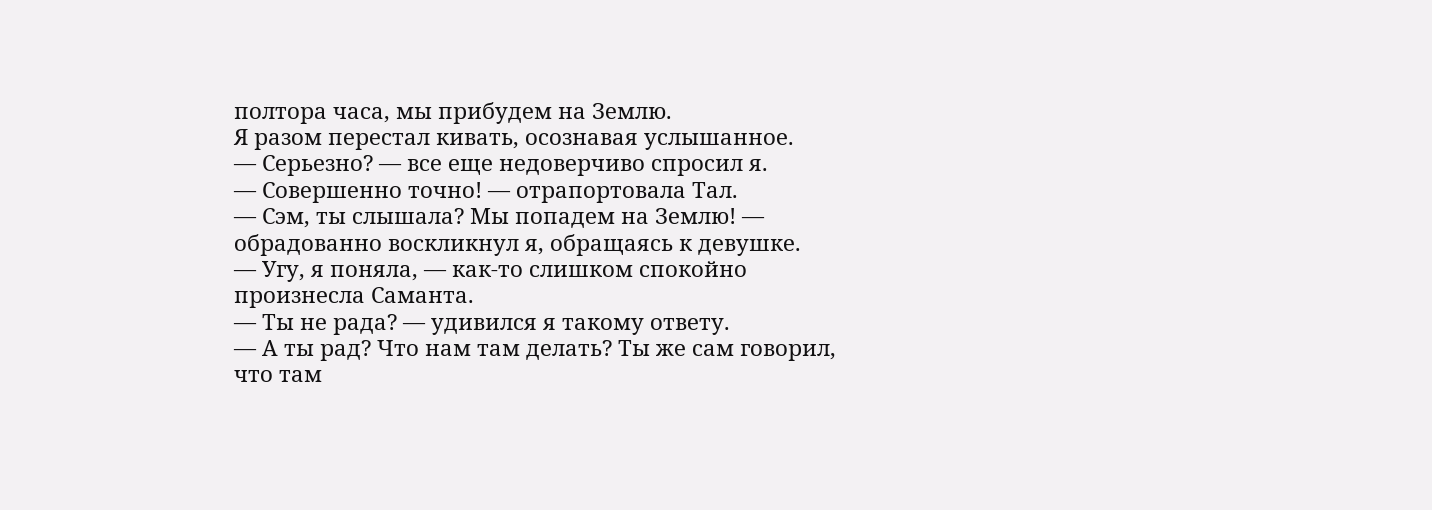полтора часа, мы прибудем на Землю.
Я разом перестал кивать, осознавая услышанное.
— Серьезно? — все еще недоверчиво спросил я.
— Совершенно точно! — отрапортовала Тал.
— Сэм, ты слышала? Мы попадем на Землю! — обрадованно воскликнул я, обращаясь к девушке.
— Угу, я поняла, — как-то слишком спокойно произнесла Саманта.
— Ты не рада? — удивился я такому ответу.
— А ты рад? Что нам там делать? Ты же сам говорил, что там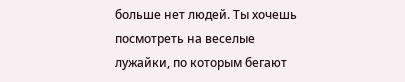больше нет людей. Ты хочешь посмотреть на веселые лужайки, по которым бегают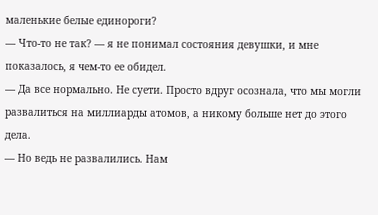маленькие белые единороги?
— Что-то не так? — я не понимал состояния девушки, и мне показалось, я чем-то ее обидел.
— Да все нормально. Не суети. Просто вдруг осознала, что мы могли развалиться на миллиарды атомов, а никому больше нет до этого дела.
— Но ведь не развалились. Нам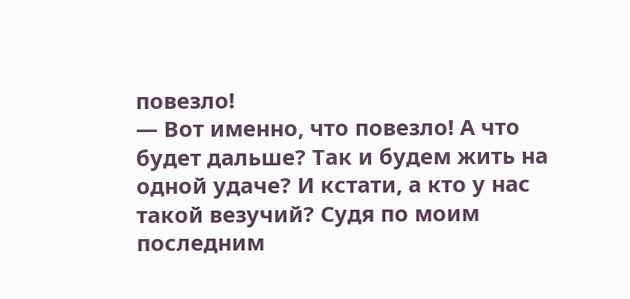повезло!
— Вот именно, что повезло! А что будет дальше? Так и будем жить на одной удаче? И кстати, а кто у нас такой везучий? Судя по моим последним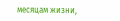месяцам жизни,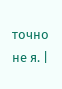точно не я. |